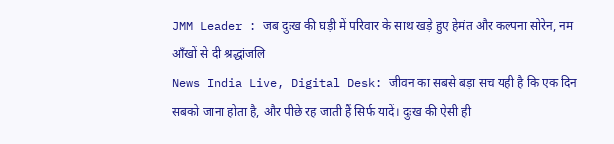JMM Leader : जब दुःख की घड़ी में परिवार के साथ खड़े हुए हेमंत और कल्पना सोरेन, नम आँखों से दी श्रद्धांजलि
News India Live, Digital Desk: जीवन का सबसे बड़ा सच यही है कि एक दिन सबको जाना होता है, और पीछे रह जाती हैं सिर्फ यादें। दुःख की ऐसी ही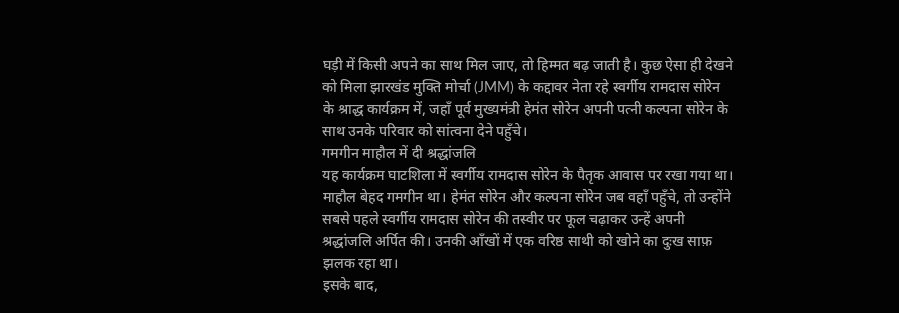घड़ी में किसी अपने का साथ मिल जाए, तो हिम्मत बढ़ जाती है। कुछ ऐसा ही देखने को मिला झारखंड मुक्ति मोर्चा (JMM) के कद्दावर नेता रहे स्वर्गीय रामदास सोरेन के श्राद्ध कार्यक्रम में, जहाँ पूर्व मुख्यमंत्री हेमंत सोरेन अपनी पत्नी कल्पना सोरेन के साथ उनके परिवार को सांत्वना देने पहुँचे।
गमगीन माहौल में दी श्रद्धांजलि
यह कार्यक्रम घाटशिला में स्वर्गीय रामदास सोरेन के पैतृक आवास पर रखा गया था। माहौल बेहद गमगीन था। हेमंत सोरेन और कल्पना सोरेन जब वहाँ पहुँचे, तो उन्होंने सबसे पहले स्वर्गीय रामदास सोरेन की तस्वीर पर फूल चढ़ाकर उन्हें अपनी श्रद्धांजलि अर्पित की। उनकी आँखों में एक वरिष्ठ साथी को खोने का दुःख साफ़ झलक रहा था।
इसके बाद,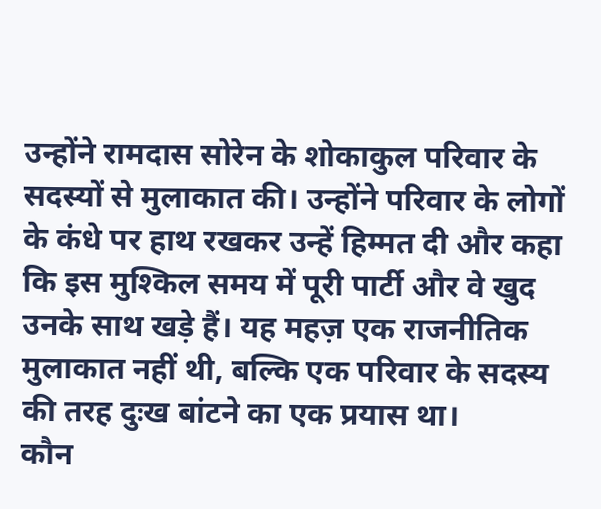उन्होंने रामदास सोरेन के शोकाकुल परिवार के सदस्यों से मुलाकात की। उन्होंने परिवार के लोगों के कंधे पर हाथ रखकर उन्हें हिम्मत दी और कहा कि इस मुश्किल समय में पूरी पार्टी और वे खुद उनके साथ खड़े हैं। यह महज़ एक राजनीतिक मुलाकात नहीं थी, बल्कि एक परिवार के सदस्य की तरह दुःख बांटने का एक प्रयास था।
कौन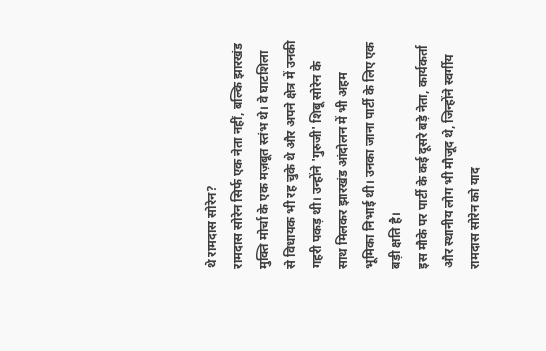थे रामदास सोरेन?
रामदास सोरेन सिर्फ एक नेता नहीं, बल्कि झारखंड मुक्ति मोर्चा के एक मज़बूत स्तंभ थे। वे घाटशिला से विधायक भी रह चुके थे और अपने क्षेत्र में उनकी गहरी पकड़ थी। उन्होंने 'गुरुजी' शिबू सोरेन के साथ मिलकर झारखंड आंदोलन में भी अहम भूमिका निभाई थी। उनका जाना पार्टी के लिए एक बड़ी क्षति है।
इस मौके पर पार्टी के कई दूसरे बड़े नेता, कार्यकर्ता और स्थानीय लोग भी मौजूद थे, जिन्होंने स्वर्गीय रामदास सोरेन को याद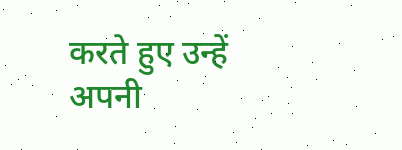करते हुए उन्हें अपनी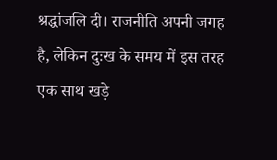श्रद्धांजलि दी। राजनीति अपनी जगह है, लेकिन दुःख के समय में इस तरह एक साथ खड़े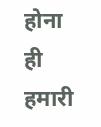होना ही हमारी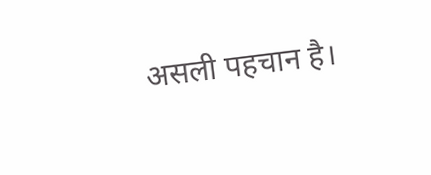असली पहचान है।